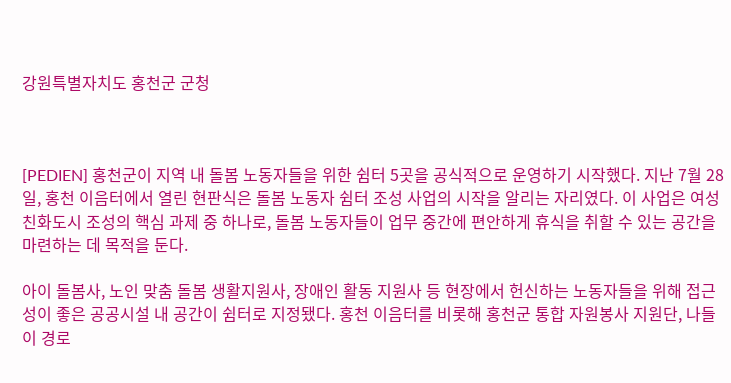강원특별자치도 홍천군 군청



[PEDIEN] 홍천군이 지역 내 돌봄 노동자들을 위한 쉼터 5곳을 공식적으로 운영하기 시작했다. 지난 7월 28일, 홍천 이음터에서 열린 현판식은 돌봄 노동자 쉼터 조성 사업의 시작을 알리는 자리였다. 이 사업은 여성친화도시 조성의 핵심 과제 중 하나로, 돌봄 노동자들이 업무 중간에 편안하게 휴식을 취할 수 있는 공간을 마련하는 데 목적을 둔다.

아이 돌봄사, 노인 맞춤 돌봄 생활지원사, 장애인 활동 지원사 등 현장에서 헌신하는 노동자들을 위해 접근성이 좋은 공공시설 내 공간이 쉼터로 지정됐다. 홍천 이음터를 비롯해 홍천군 통합 자원봉사 지원단, 나들이 경로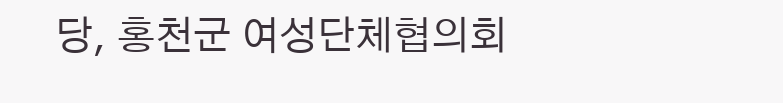당, 홍천군 여성단체협의회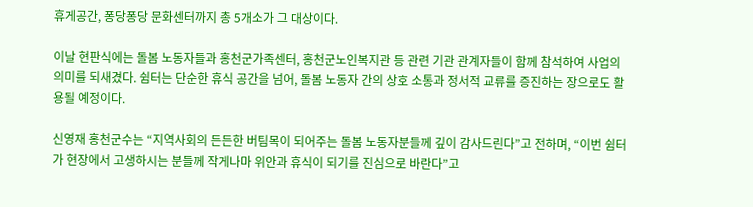휴게공간, 퐁당퐁당 문화센터까지 총 5개소가 그 대상이다.

이날 현판식에는 돌봄 노동자들과 홍천군가족센터, 홍천군노인복지관 등 관련 기관 관계자들이 함께 참석하여 사업의 의미를 되새겼다. 쉼터는 단순한 휴식 공간을 넘어, 돌봄 노동자 간의 상호 소통과 정서적 교류를 증진하는 장으로도 활용될 예정이다.

신영재 홍천군수는 “지역사회의 든든한 버팀목이 되어주는 돌봄 노동자분들께 깊이 감사드린다”고 전하며, “이번 쉼터가 현장에서 고생하시는 분들께 작게나마 위안과 휴식이 되기를 진심으로 바란다”고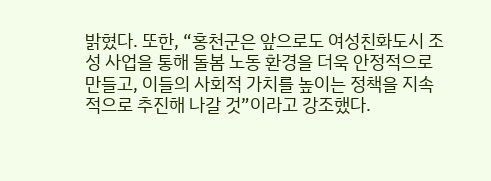밝혔다. 또한, “홍천군은 앞으로도 여성친화도시 조성 사업을 통해 돌봄 노동 환경을 더욱 안정적으로 만들고, 이들의 사회적 가치를 높이는 정책을 지속적으로 추진해 나갈 것”이라고 강조했다.